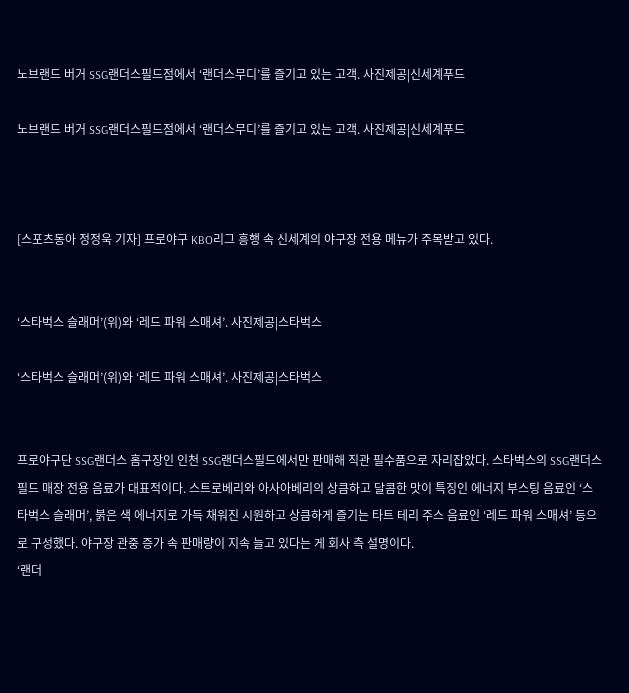노브랜드 버거 SSG랜더스필드점에서 ‘랜더스무디’를 즐기고 있는 고객. 사진제공|신세계푸드

노브랜드 버거 SSG랜더스필드점에서 ‘랜더스무디’를 즐기고 있는 고객. 사진제공|신세계푸드



[스포츠동아 정정욱 기자] 프로야구 KBO리그 흥행 속 신세계의 야구장 전용 메뉴가 주목받고 있다.


‘스타벅스 슬래머’(위)와 ‘레드 파워 스매셔’. 사진제공|스타벅스

‘스타벅스 슬래머’(위)와 ‘레드 파워 스매셔’. 사진제공|스타벅스


프로야구단 SSG랜더스 홈구장인 인천 SSG랜더스필드에서만 판매해 직관 필수품으로 자리잡았다. 스타벅스의 SSG랜더스필드 매장 전용 음료가 대표적이다. 스트로베리와 아사아베리의 상큼하고 달콤한 맛이 특징인 에너지 부스팅 음료인 ‘스타벅스 슬래머’, 붉은 색 에너지로 가득 채워진 시원하고 상큼하게 즐기는 타트 테리 주스 음료인 ‘레드 파워 스매셔’ 등으로 구성했다. 야구장 관중 증가 속 판매량이 지속 늘고 있다는 게 회사 측 설명이다.
‘랜더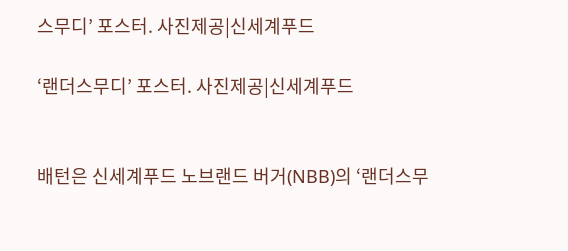스무디’ 포스터. 사진제공|신세계푸드

‘랜더스무디’ 포스터. 사진제공|신세계푸드


배턴은 신세계푸드 노브랜드 버거(NBB)의 ‘랜더스무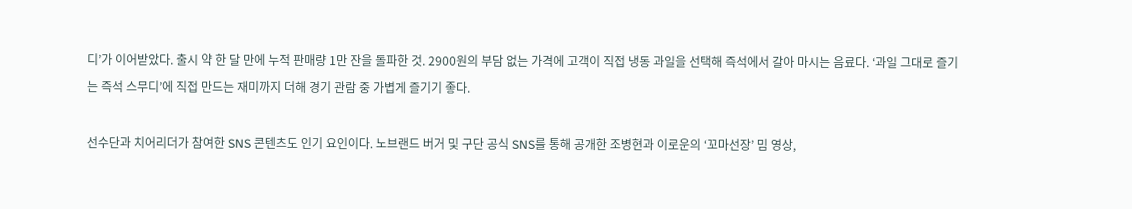디’가 이어받았다. 출시 약 한 달 만에 누적 판매량 1만 잔을 돌파한 것. 2900원의 부담 없는 가격에 고객이 직접 냉동 과일을 선택해 즉석에서 갈아 마시는 음료다. ‘과일 그대로 즐기는 즉석 스무디’에 직접 만드는 재미까지 더해 경기 관람 중 가볍게 즐기기 좋다.

선수단과 치어리더가 참여한 SNS 콘텐츠도 인기 요인이다. 노브랜드 버거 및 구단 공식 SNS를 통해 공개한 조병현과 이로운의 ‘꼬마선장’ 밈 영상,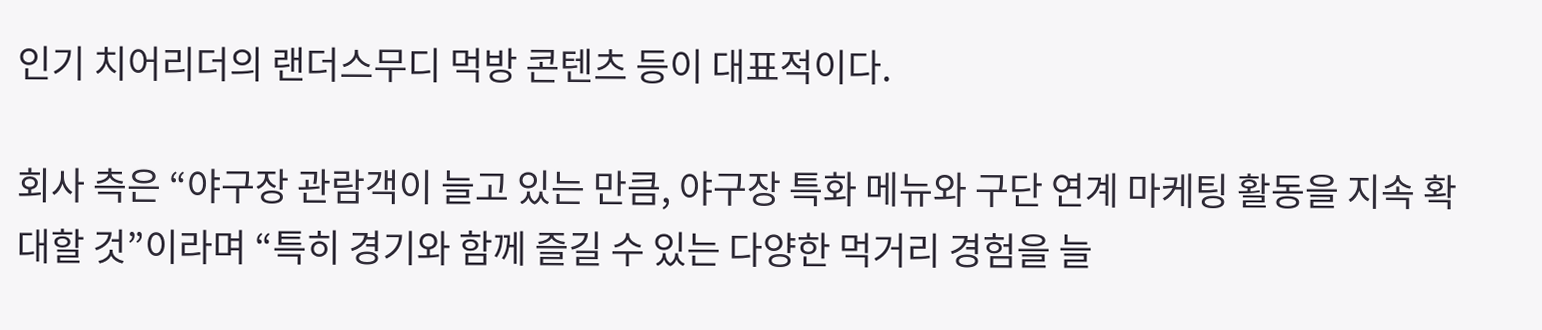인기 치어리더의 랜더스무디 먹방 콘텐츠 등이 대표적이다.

회사 측은 “야구장 관람객이 늘고 있는 만큼, 야구장 특화 메뉴와 구단 연계 마케팅 활동을 지속 확대할 것”이라며 “특히 경기와 함께 즐길 수 있는 다양한 먹거리 경험을 늘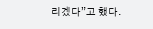리겠다”고 했다.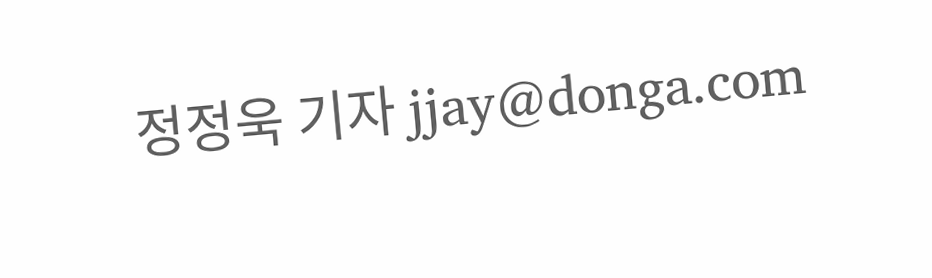정정욱 기자 jjay@donga.com